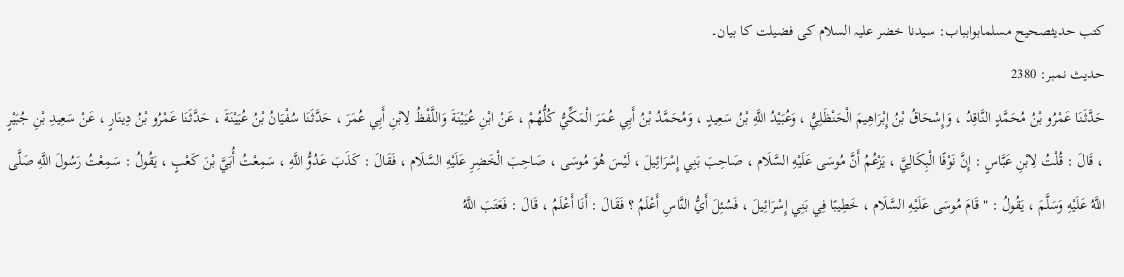کتب حدیثصحيح مسلمابوابباب: سیدنا خضر علیہ السلام کی فضیلت کا بیان۔
حدیث نمبر: 2380
حَدَّثَنَا عَمْرُو بْنُ مُحَمَّدٍ النَّاقِدُ ، وَإِسْحَاقُ بْنُ إِبْرَاهِيمَ الْحَنْظَلِيُّ ، وَعُبَيْدُ اللَّهِ بْنُ سَعِيدٍ ، وَمُحَمَّدُ بْنُ أَبِي عُمَرَ الْمَكِّيُّ كُلُّهُمْ ، عَنْ ابْنِ عُيَيْنَةَ وَاللَّفْظُ لِابْنِ أَبِي عُمَرَ ، حَدَّثَنَا سُفْيَانُ بْنُ عُيَيْنَةَ ، حَدَّثَنَا عَمْرُو بْنُ دِينَارٍ ، عَنْ سَعِيدِ بْنِ جُبَيْرٍ ، قَالَ : قُلْتُ لِابْنِ عَبَّاسٍ : إِنَّ نَوْفًا الْبِكَالِيَّ ، يَزْعُمُ أَنَّ مُوسَى عَلَيْهِ السَّلَام ، صَاحِبَ بَنِي إِسْرَائِيلَ ، لَيْسَ هُوَ مُوسَى ، صَاحِبَ الْخَضِرِ عَلَيْهِ السَّلَام ، فَقَالَ : كَذَبَ عَدُوُّ اللَّهِ ، سَمِعْتُ أُبَيَّ بْنَ كَعْبٍ ، يَقُولُ : سَمِعْتُ رَسُولَ اللَّهِ صَلَّى اللَّهُ عَلَيْهِ وَسَلَّمَ ، يَقُولُ : " قَامَ مُوسَى عَلَيْهِ السَّلَام ، خَطِيبًا فِي بَنِي إِسْرَائِيلَ ، فَسُئِلَ أَيُّ النَّاسِ أَعْلَمُ ؟ فَقَالَ : أَنَا أَعْلَمُ ، قَالَ : فَعَتَبَ اللَّهُ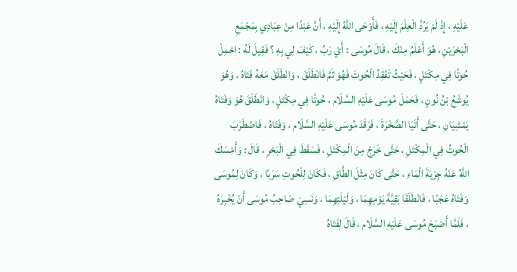عَلَيْهِ ، إِذْ لَمْ يَرُدَّ الْعِلْمَ إِلَيْهِ ، فَأَوْحَى اللَّهُ إِلَيْهِ ، أَنَّ عَبْدًا مِنْ عِبَادِي بِمَجْمَعِ الْبَحْرَيْنِ ، هُوَ أَعْلَمُ مِنْكَ ، قَالَ مُوسَى : أَيْ رَبِّ ، كَيْفَ لِي بِهِ ؟ فَقِيلَ لَهُ : احْمِلْ حُوتًا فِي مِكْتَلٍ ، فَحَيْثُ تَفْقِدُ الْحُوتَ فَهُوَ ثَمَّ فَانْطَلَقَ ، وَانْطَلَقَ مَعَهُ فَتَاهُ ، وَهُوَ يُوشَعُ بْنُ نُونٍ ، فَحَمَلَ مُوسَى عَلَيْهِ السَّلَام ، حُوتًا فِي مِكْتَلٍ ، وَانْطَلَقَ هُوَ وَفَتَاهُ يَمْشِيَانِ ، حَتَّى أَتَيَا الصَّخْرَةَ ، فَرَقَدَ مُوسَى عَلَيْهِ السَّلَام ، وَفَتَاهُ ، فَاضْطَرَبَ الْحُوتُ فِي الْمِكْتَلِ ، حَتَّى خَرَجَ مِنَ الْمِكْتَلِ ، فَسَقَطَ فِي الْبَحْرِ ، قَالَ : وَأَمْسَكَ اللَّهُ عَنْهُ جِرْيَةَ الْمَاءِ ، حَتَّى كَانَ مِثْلَ الطَّاقِ ، فَكَانَ لِلْحُوتِ سَرَبًا ، وَكَانَ لِمُوسَى وَفَتَاهُ عَجَبًا ، فَانْطَلَقَا بَقِيَّةَ يَوْمِهِمَا ، وَلَيْلَتِهِمَا ، وَنَسِيَ صَاحِبُ مُوسَى أَنْ يُخْبِرَهُ ، فَلَمَّا أَصْبَحَ مُوسَى عَلَيْهِ السَّلَام ، قَالَ لِفَتَاهُ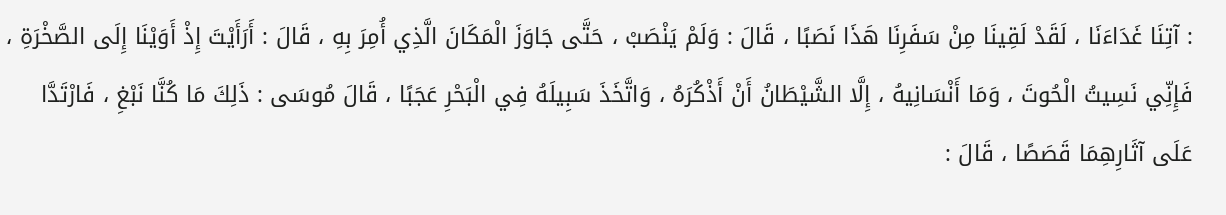: آتِنَا غَدَاءَنَا ، لَقَدْ لَقِينَا مِنْ سَفَرِنَا هَذَا نَصَبًا ، قَالَ : وَلَمْ يَنْصَبْ ، حَتَّى جَاوَزَ الْمَكَانَ الَّذِي أُمِرَ بِهِ ، قَالَ : أَرَأَيْتَ إِذْ أَوَيْنَا إِلَى الصَّخْرَةِ ، فَإِنِّي نَسِيتُ الْحُوتَ ، وَمَا أَنْسَانِيهُ ، إِلَّا الشَّيْطَانُ أَنْ أَذْكُرَهُ ، وَاتَّخَذَ سَبِيلَهُ فِي الْبَحْرِ عَجَبًا ، قَالَ مُوسَى : ذَلِكَ مَا كُنَّا نَبْغِ ، فَارْتَدَّا عَلَى آثَارِهِمَا قَصَصًا ، قَالَ :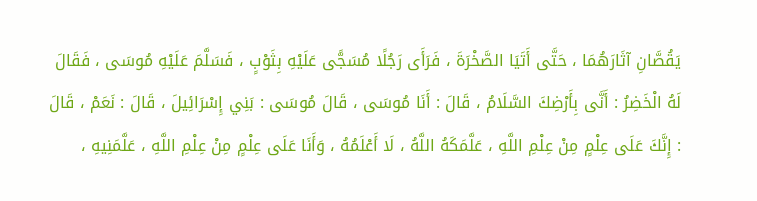يَقُصَّانِ آثَارَهُمَا ، حَتَّى أَتَيَا الصَّخْرَةَ ، فَرَأَى رَجُلًا مُسَجًّى عَلَيْهِ بِثَوْبٍ ، فَسَلَّمَ عَلَيْهِ مُوسَى ، فَقَالَ لَهُ الْخَضِرُ : أَنَّى بِأَرْضِكَ السَّلَامُ ، قَالَ : أَنَا مُوسَى ، قَالَ مُوسَى : بَنِي إِسْرَائِيلَ ، قَالَ : نَعَمْ ، قَالَ : إِنَّكَ عَلَى عِلْمٍ مِنْ عِلْمِ اللَّهِ ، عَلَّمَكَهُ اللَّهُ ، لَا أَعْلَمُهُ ، وَأَنَا عَلَى عِلْمٍ مِنْ عِلْمِ اللَّهِ ، عَلَّمَنِيهِ ،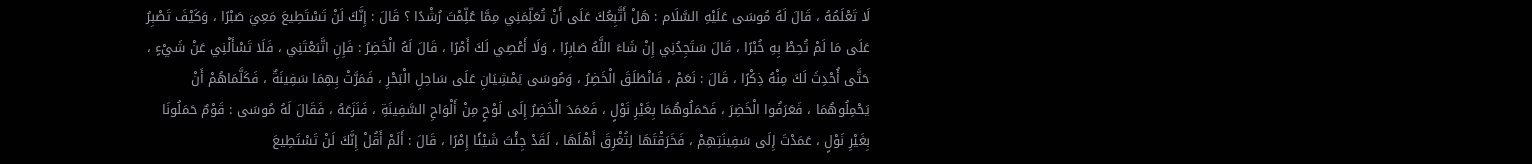لَا تَعْلَمُهُ ، قَالَ لَهُ مُوسَى عَلَيْهِ السَّلَام : هَلْ أَتَّبِعُكَ عَلَى أَنْ تُعَلِّمَنِي مِمَّا عُلِّمْتَ رُشْدًا ؟ قَالَ : إِنَّكَ لَنْ تَسْتَطِيعَ مَعِيَ صَبْرًا ، وَكَيْفَ تَصْبِرُ عَلَى مَا لَمْ تُحِطْ بِهِ خُبْرًا ، قَالَ سَتَجِدُنِي إِنْ شَاءَ اللَّهُ صَابِرًا ، وَلَا أَعْصِي لَكَ أَمْرًا ، قَالَ لَهُ الْخَضِرُ : فَإِنِ اتَّبَعْتَنِي ، فَلَا تَسْأَلْنِي عَنْ شَيْءٍ ، حَتَّى أُحْدِثَ لَكَ مِنْهُ ذِكْرًا ، قَالَ : نَعَمْ ، فَانْطَلَقَ الْخَضِرُ ، وَمُوسَى يَمْشِيَانِ عَلَى سَاحِلِ الْبَحْرِ ، فَمَرَّتْ بِهِمَا سَفِينَةٌ ، فَكَلَّمَاهُمْ أَنْ يَحْمِلُوهُمَا ، فَعَرَفُوا الْخَضِرَ ، فَحَمَلُوهُمَا بِغَيْرِ نَوْلٍ ، فَعَمَدَ الْخَضِرُ إِلَى لَوْحٍ مِنْ أَلْوَاحِ السَّفِينَةِ ، فَنَزَعَهُ ، فَقَالَ لَهُ مُوسَى : قَوْمٌ حَمَلُونَا بِغَيْرِ نَوْلٍ ، عَمَدْتَ إِلَى سَفِينَتِهِمْ ، فَخَرَقْتَهَا لِتُغْرِقَ أَهْلَهَا ، لَقَدْ جِئْتَ شَيْئًا إِمْرًا ، قَالَ : أَلَمْ أَقُلْ إِنَّكَ لَنْ تَسْتَطِيعَ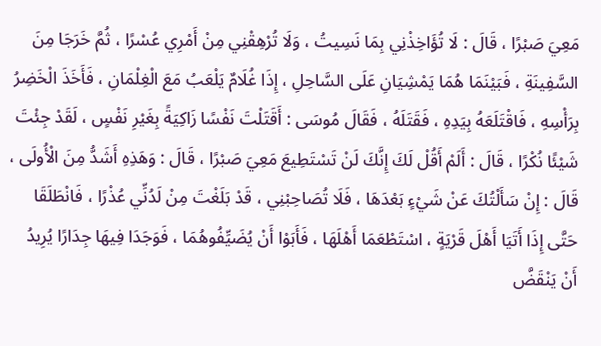مَعِيَ صَبْرًا ، قَالَ : لَا تُؤَاخِذْنِي بِمَا نَسِيتُ ، وَلَا تُرْهِقْنِي مِنْ أَمْرِي عُسْرًا ، ثُمَّ خَرَجَا مِنَ السَّفِينَةِ ، فَبَيْنَمَا هُمَا يَمْشِيَانِ عَلَى السَّاحِلِ ، إِذَا غُلَامٌ يَلْعَبُ مَعَ الْغِلْمَانِ ، فَأَخَذَ الْخَضِرُ بِرَأْسِهِ ، فَاقْتَلَعَهُ بِيَدِهِ ، فَقَتَلَهُ ، فَقَالَ مُوسَى : أَقَتَلْتَ نَفْسًا زَاكِيَةً بِغَيْرِ نَفْسٍ ، لَقَدْ جِئْتَ شَيْئًا نُكْرًا ، قَالَ : أَلَمْ أَقُلْ لَكَ إِنَّكَ لَنْ تَسْتَطِيعَ مَعِيَ صَبْرًا ، قَالَ : وَهَذِهِ أَشَدُّ مِنَ الْأُولَى ، قَالَ : إِنْ سَأَلْتُكَ عَنْ شَيْءٍ بَعْدَهَا ، فَلَا تُصَاحِبْنِي ، قَدْ بَلَغْتَ مِنْ لَدُنِّي عُذْرًا ، فَانْطَلَقَا حَتَّى إِذَا أَتَيَا أَهْلَ قَرْيَةٍ ، اسْتَطْعَمَا أَهْلَهَا ، فَأَبَوْا أَنْ يُضَيِّفُوهُمَا ، فَوَجَدَا فِيهَا جِدَارًا يُرِيدُ أَنْ يَنْقَضَّ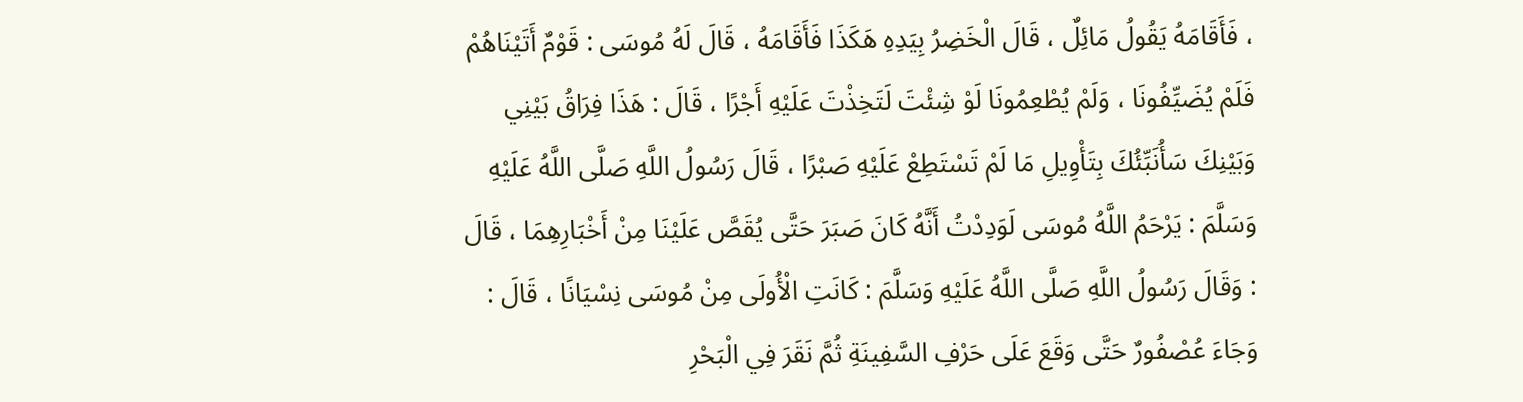، فَأَقَامَهُ يَقُولُ مَائِلٌ ، قَالَ الْخَضِرُ بِيَدِهِ هَكَذَا فَأَقَامَهُ ، قَالَ لَهُ مُوسَى : قَوْمٌ أَتَيْنَاهُمْ فَلَمْ يُضَيِّفُونَا ، وَلَمْ يُطْعِمُونَا لَوْ شِئْتَ لَتَخِذْتَ عَلَيْهِ أَجْرًا ، قَالَ : هَذَا فِرَاقُ بَيْنِي وَبَيْنِكَ سَأُنَبِّئُكَ بِتَأْوِيلِ مَا لَمْ تَسْتَطِعْ عَلَيْهِ صَبْرًا ، قَالَ رَسُولُ اللَّهِ صَلَّى اللَّهُ عَلَيْهِ وَسَلَّمَ : يَرْحَمُ اللَّهُ مُوسَى لَوَدِدْتُ أَنَّهُ كَانَ صَبَرَ حَتَّى يُقَصَّ عَلَيْنَا مِنْ أَخْبَارِهِمَا ، قَالَ : وَقَالَ رَسُولُ اللَّهِ صَلَّى اللَّهُ عَلَيْهِ وَسَلَّمَ : كَانَتِ الْأُولَى مِنْ مُوسَى نِسْيَانًا ، قَالَ : وَجَاءَ عُصْفُورٌ حَتَّى وَقَعَ عَلَى حَرْفِ السَّفِينَةِ ثُمَّ نَقَرَ فِي الْبَحْرِ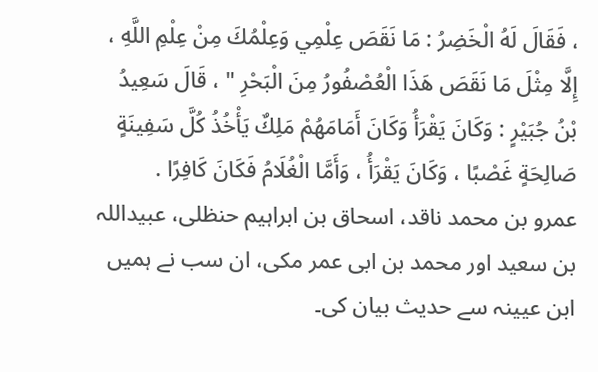، فَقَالَ لَهُ الْخَضِرُ : مَا نَقَصَ عِلْمِي وَعِلْمُكَ مِنْ عِلْمِ اللَّهِ ، إِلَّا مِثْلَ مَا نَقَصَ هَذَا الْعُصْفُورُ مِنَ الْبَحْرِ " ، قَالَ سَعِيدُ بْنُ جُبَيْرٍ : وَكَانَ يَقْرَأُ وَكَانَ أَمَامَهُمْ مَلِكٌ يَأْخُذُ كُلَّ سَفِينَةٍ صَالِحَةٍ غَصْبًا ، وَكَانَ يَقْرَأُ ، وَأَمَّا الْغُلَامُ فَكَانَ كَافِرًا .
عمرو بن محمد ناقد، اسحاق بن ابراہیم حنظلی، عبیداللہ بن سعید اور محمد بن ابی عمر مکی، ان سب نے ہمیں ابن عیینہ سے حدیث بیان کی۔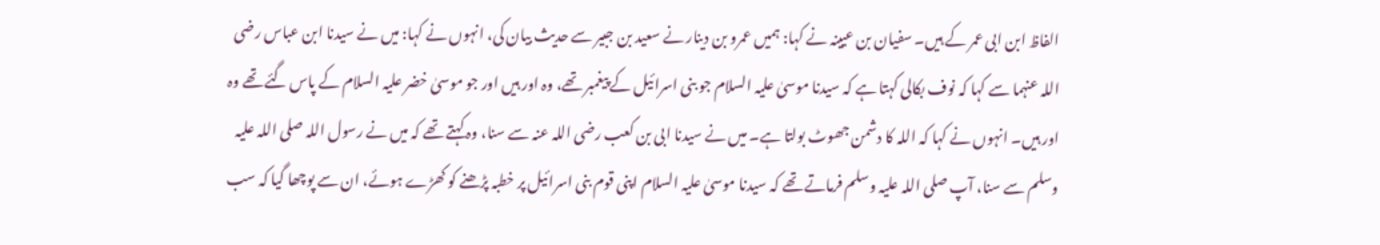الفاظ ابن ابی عمر کے ہیں۔ سفیان بن عیینہ نے کہا: ہمیں عمرو بن دینار نے سعید بن جبیر سے حدیث بیان کی، انہوں نے کہا: میں نے سیدنا ابن عباس رضی اللہ عنہما سے کہا کہ نوف بکالی کہتا ہے کہ سیدنا موسیٰ علیہ السلام جو بنی اسرائیل کے پیغمبر تھے، وہ اور ہیں اور جو موسیٰ خضر علیہ السلام کے پاس گئے تھے وہ اور ہیں۔ انہوں نے کہا کہ اللہ کا دشمن جھوٹ بولتا ہے۔ میں نے سیدنا ابی بن کعب رضی اللہ عنہ سے سنا، وہ کہتے تھے کہ میں نے رسول اللہ صلی اللہ علیہ وسلم سے سنا، آپ صلی اللہ علیہ وسلم فرماتے تھے کہ سیدنا موسیٰ علیہ السلام اپنی قوم بنی اسرائیل پر خطبہ پڑھنے کو کھڑے ہوئے، ان سے پوچھا گیا کہ سب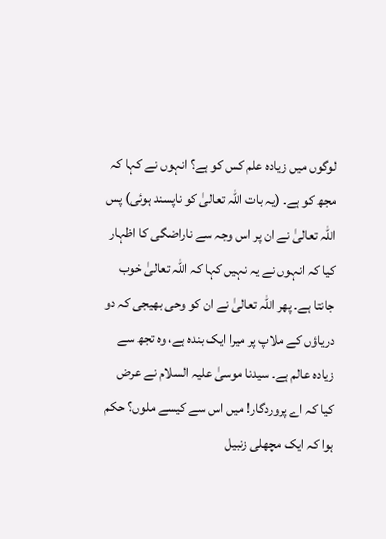لوگوں میں زیادہ علم کس کو ہے؟ انہوں نے کہا کہ مجھ کو ہے۔ (یہ بات اللہ تعالیٰ کو ناپسند ہوئی) پس اللہ تعالیٰ نے ان پر اس وجہ سے ناراضگی کا اظہار کیا کہ انہوں نے یہ نہیں کہا کہ اللہ تعالیٰ خوب جانتا ہے۔ پھر اللہ تعالیٰ نے ان کو وحی بھیجی کہ دو دریاؤں کے ملاپ پر میرا ایک بندہ ہے، وہ تجھ سے زیادہ عالم ہے۔ سیدنا موسیٰ علیہ السلام نے عرض کیا کہ اے پروردگار! میں اس سے کیسے ملوں؟ حکم ہوا کہ ایک مچھلی زنبیل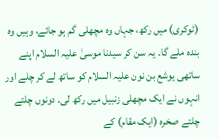(ٹوکری) میں رکھ، جہاں وہ مچھلی گم ہو جائے، وہیں وہ بندہ ملے گا۔ یہ سن کر سیدنا موسیٰ علیہ السلام اپنے ساتھی یوشع بن نون علیہ السلام کو ساتھ لے کر چلے اور انہوں نے ایک مچھلی زنبیل میں رکھ لی۔ دونوں چلتے چلتے صخرہ (ایک مقام) کے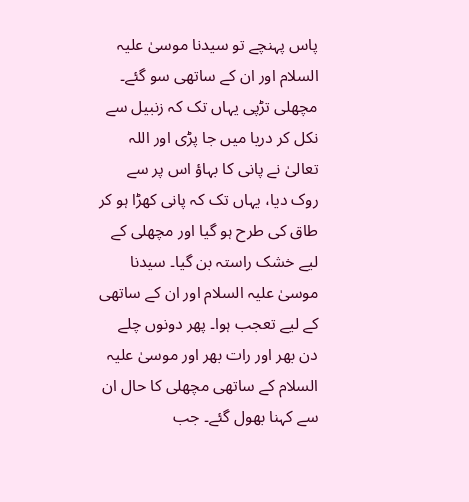پاس پہنچے تو سیدنا موسیٰ علیہ السلام اور ان کے ساتھی سو گئے۔ مچھلی تڑپی یہاں تک کہ زنبیل سے نکل کر دریا میں جا پڑی اور اللہ تعالیٰ نے پانی کا بہاؤ اس پر سے روک دیا، یہاں تک کہ پانی کھڑا ہو کر طاق کی طرح ہو گیا اور مچھلی کے لیے خشک راستہ بن گیا۔ سیدنا موسیٰ علیہ السلام اور ان کے ساتھی کے لیے تعجب ہوا۔ پھر دونوں چلے دن بھر اور رات بھر اور موسیٰ علیہ السلام کے ساتھی مچھلی کا حال ان سے کہنا بھول گئے۔ جب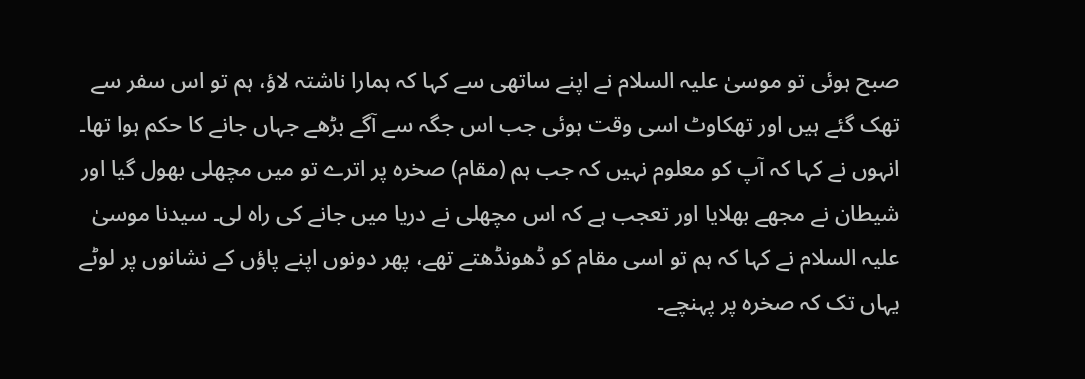صبح ہوئی تو موسیٰ علیہ السلام نے اپنے ساتھی سے کہا کہ ہمارا ناشتہ لاؤ، ہم تو اس سفر سے تھک گئے ہیں اور تھکاوٹ اسی وقت ہوئی جب اس جگہ سے آگے بڑھے جہاں جانے کا حکم ہوا تھا۔ انہوں نے کہا کہ آپ کو معلوم نہیں کہ جب ہم (مقام) صخرہ پر اترے تو میں مچھلی بھول گیا اور شیطان نے مجھے بھلایا اور تعجب ہے کہ اس مچھلی نے دریا میں جانے کی راہ لی۔ سیدنا موسیٰ علیہ السلام نے کہا کہ ہم تو اسی مقام کو ڈھونڈھتے تھے، پھر دونوں اپنے پاؤں کے نشانوں پر لوٹے یہاں تک کہ صخرہ پر پہنچے۔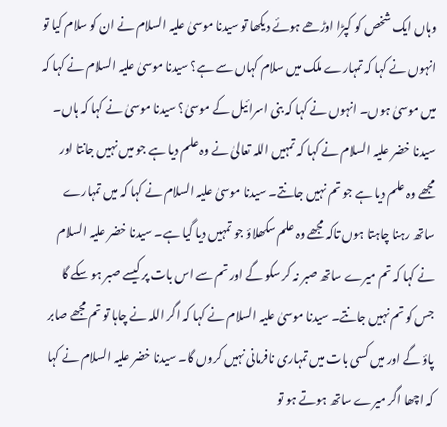وہاں ایک شخص کو کپڑا اوڑھے ہوئے دیکھا تو سیدنا موسیٰ علیہ السلام نے ان کو سلام کیا تو انہوں نے کہا کہ تمہارے ملک میں سلام کہاں سے ہے؟ سیدنا موسیٰ علیہ السلام نے کہا کہ میں موسیٰ ہوں۔ انہوں نے کہا کہ بنی اسرائیل کے موسیٰ؟ سیدنا موسیٰ نے کہا کہ ہاں۔ سیدنا خضر علیہ السلام نے کہا کہ تمہیں اللہ تعالیٰ نے وہ علم دیا ہے جو میں نہیں جانتا اور مجھے وہ علم دیا ہے جو تم نہیں جانتے۔ سیدنا موسیٰ علیہ السلام نے کہا کہ میں تمہارے ساتھ رہنا چاہتا ہوں تاکہ مجھے وہ علم سکھلاؤ جو تمہیں دیا گیا ہے۔ سیدنا خضر علیہ السلام نے کہا کہ تم میرے ساتھ صبر نہ کر سکو گے اور تم سے اس بات پر کیسے صبر ہو سکے گا جس کو تم نہیں جانتے۔ سیدنا موسیٰ علیہ السلام نے کہا کہ اگر اللہ نے چاہا تو تم مجھے صابر پاؤ گے اور میں کسی بات میں تمہاری نافرمانی نہیں کروں گا۔ سیدنا خضر علیہ السلام نے کہا کہ اچھا اگر میرے ساتھ ہوتے ہو تو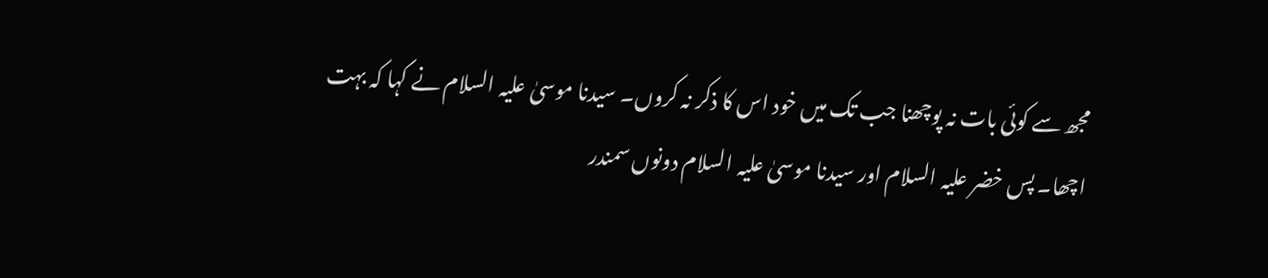مجھ سے کوئی بات نہ پوچھنا جب تک میں خود اس کا ذکر نہ کروں۔ سیدنا موسیٰ علیہ السلام نے کہا کہ بہت اچھا۔ پس خضر علیہ السلام اور سیدنا موسیٰ علیہ السلام دونوں سمندر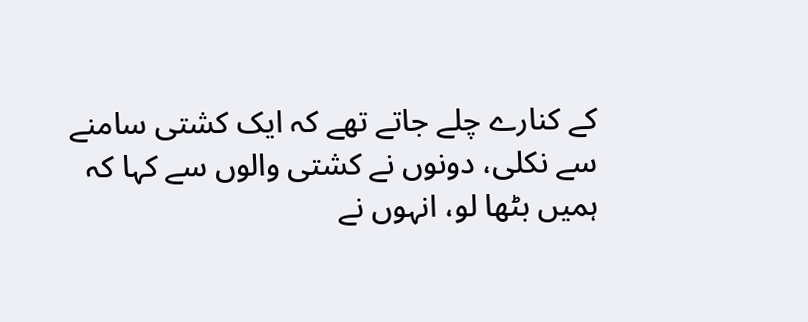کے کنارے چلے جاتے تھے کہ ایک کشتی سامنے سے نکلی، دونوں نے کشتی والوں سے کہا کہ ہمیں بٹھا لو، انہوں نے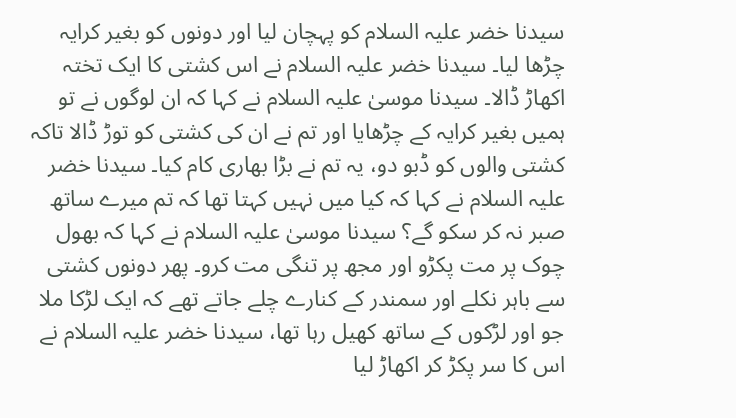سیدنا خضر علیہ السلام کو پہچان لیا اور دونوں کو بغیر کرایہ چڑھا لیا۔ سیدنا خضر علیہ السلام نے اس کشتی کا ایک تختہ اکھاڑ ڈالا۔ سیدنا موسیٰ علیہ السلام نے کہا کہ ان لوگوں نے تو ہمیں بغیر کرایہ کے چڑھایا اور تم نے ان کی کشتی کو توڑ ڈالا تاکہ کشتی والوں کو ڈبو دو، یہ تم نے بڑا بھاری کام کیا۔ سیدنا خضر علیہ السلام نے کہا کہ کیا میں نہیں کہتا تھا کہ تم میرے ساتھ صبر نہ کر سکو گے؟ سیدنا موسیٰ علیہ السلام نے کہا کہ بھول چوک پر مت پکڑو اور مجھ پر تنگی مت کرو۔ پھر دونوں کشتی سے باہر نکلے اور سمندر کے کنارے چلے جاتے تھے کہ ایک لڑکا ملا جو اور لڑکوں کے ساتھ کھیل رہا تھا، سیدنا خضر علیہ السلام نے اس کا سر پکڑ کر اکھاڑ لیا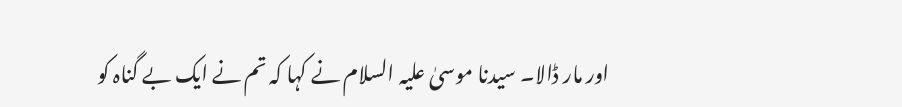اور مار ڈالا۔ سیدنا موسیٰ علیہ السلام نے کہا کہ تم نے ایک بے گناہ کو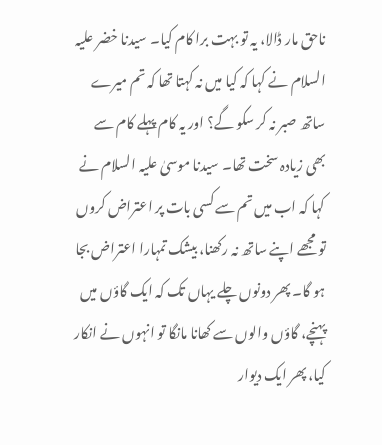ناحق مار ڈالا، یہ تو بہت برا کام کیا۔ سیدنا خضر علیہ السلام نے کہا کہ کیا میں نہ کہتا تھا کہ تم میرے ساتھ صبر نہ کر سکو گے؟ اور یہ کام پہلے کام سے بھی زیادہ سخت تھا۔ سیدنا موسیٰ علیہ السلام نے کہا کہ اب میں تم سے کسی بات پر اعتراض کروں تو مجھے اپنے ساتھ نہ رکھنا، بیشک تمہارا اعتراض بجا ہو گا۔ پھر دونوں چلے یہاں تک کہ ایک گاؤں میں پہنچے، گاؤں والوں سے کھانا مانگا تو انہوں نے انکار کیا، پھر ایک دیوار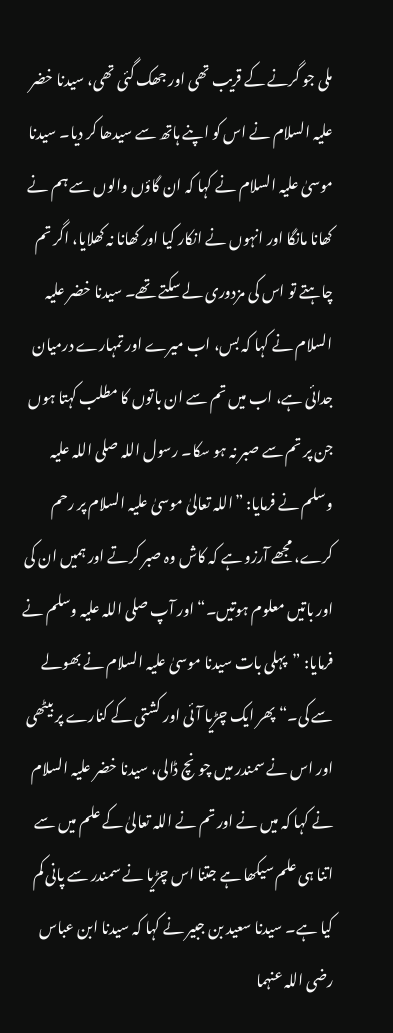ملی جو گرنے کے قریب تھی اور جھک گئی تھی، سیدنا خضر علیہ السلام نے اس کو اپنے ہاتھ سے سیدھا کر دیا۔ سیدنا موسیٰ علیہ السلام نے کہا کہ ان گاؤں والوں سے ہم نے کھانا مانگا اور انہوں نے انکار کیا اور کھانا نہ کھلایا، اگر تم چاہتے تو اس کی مزدوری لے سکتے تھے۔ سیدنا خضر علیہ السلام نے کہا کہ بس، اب میرے اور تمہارے درمیان جدائی ہے، اب میں تم سے ان باتوں کا مطلب کہتا ہوں جن پر تم سے صبر نہ ہو سکا۔ رسول اللہ صلی اللہ علیہ وسلم نے فرمایا: ”اللہ تعالیٰ موسیٰ علیہ السلام پر رحم کرے، مجھے آرزو ہے کہ کاش وہ صبر کرتے اور ہمیں ان کی اور باتیں معلوم ہوتیں۔“ اور آپ صلی اللہ علیہ وسلم نے فرمایا: ”پہلی بات سیدنا موسیٰ علیہ السلام نے بھولے سے کی۔“ پھر ایک چڑیا آئی اور کشتی کے کنارے پر بیٹھی اور اس نے سمندر میں چونچ ڈالی، سیدنا خضر علیہ السلام نے کہا کہ میں نے اور تم نے اللہ تعالیٰ کے علم میں سے اتنا ہی علم سیکھا ہے جتنا اس چڑیا نے سمندر سے پانی کم کیا ہے۔ سیدنا سعید بن جبیر نے کہا کہ سیدنا ابن عباس رضی اللہ عنہما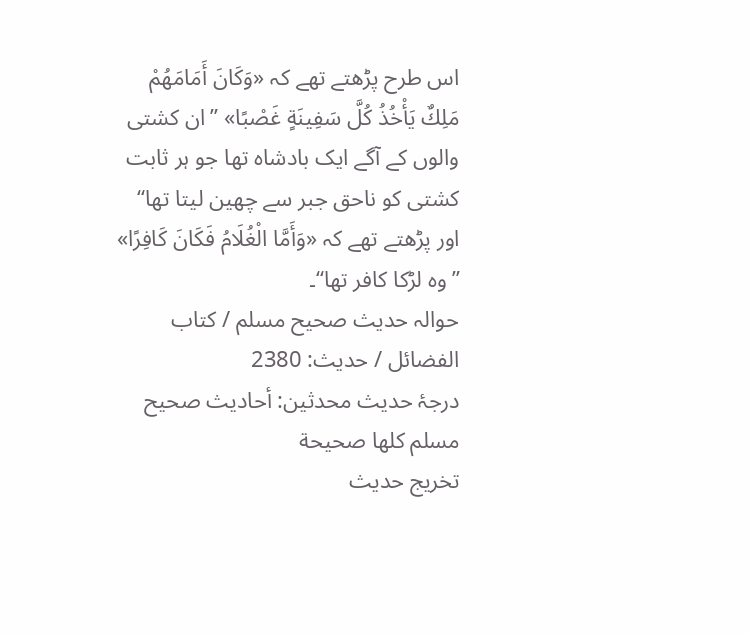اس طرح پڑھتے تھے کہ «وَكَانَ أَمَامَهُمْ مَلِكٌ يَأْخُذُ كُلَّ سَفِينَةٍ غَصْبًا» ”ان کشتی والوں کے آگے ایک بادشاہ تھا جو ہر ثابت کشتی کو ناحق جبر سے چھین لیتا تھا“ اور پڑھتے تھے کہ «وَأَمَّا الْغُلَامُ فَكَانَ كَافِرًا» ”وہ لڑکا کافر تھا“۔
حوالہ حدیث صحيح مسلم / كتاب الفضائل / حدیث: 2380
درجۂ حدیث محدثین: أحاديث صحيح مسلم كلها صحيحة
تخریج حدیث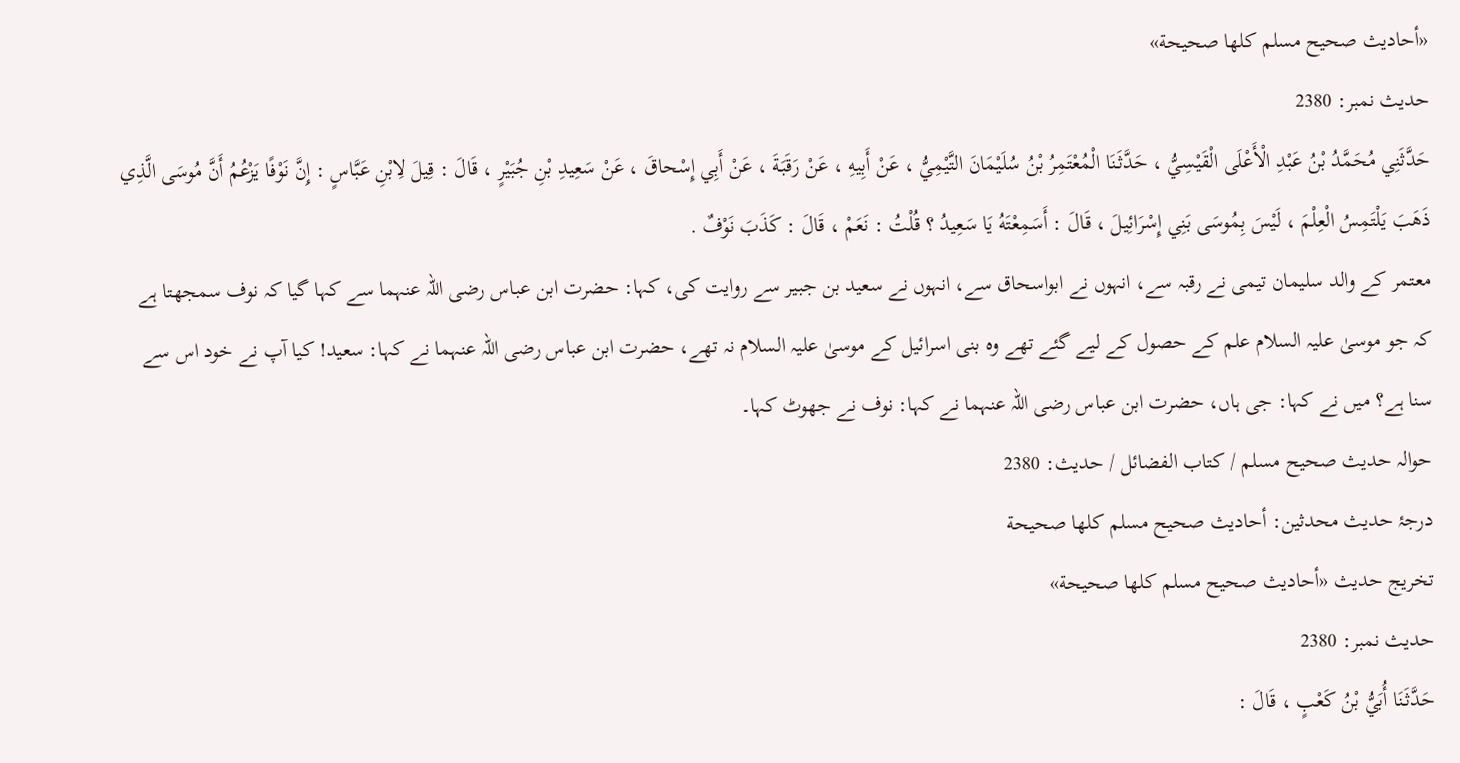«أحاديث صحيح مسلم كلها صحيحة»
حدیث نمبر: 2380
حَدَّثَنِي مُحَمَّدُ بْنُ عَبْدِ الْأَعْلَى الْقَيْسِيُّ ، حَدَّثَنَا الْمُعْتَمِرُ بْنُ سُلَيْمَانَ التَّيْمِيُّ ، عَنْ أَبِيهِ ، عَنْ رَقَبَةَ ، عَنْ أَبِي إِسْحاقَ ، عَنْ سَعِيدِ بْنِ جُبَيْرٍ ، قَالَ : قِيلَ لِابْنِ عَبَّاسٍ : إِنَّ نَوْفًا يَزْعُمُ أَنَّ مُوسَى الَّذِي ذَهَبَ يَلْتَمِسُ الْعِلْمَ ، لَيْسَ بِمُوسَى بَنِي إِسْرَائِيلَ ، قَالَ : أَسَمِعْتَهُ يَا سَعِيدُ ؟ قُلْتُ : نَعَمْ ، قَالَ : كَذَبَ نَوْفٌ .
معتمر کے والد سلیمان تیمی نے رقبہ سے، انہوں نے ابواسحاق سے، انہوں نے سعید بن جبیر سے روایت کی، کہا: حضرت ابن عباس رضی اللہ عنہما سے کہا گیا کہ نوف سمجھتا ہے کہ جو موسیٰ علیہ السلام علم کے حصول کے لیے گئے تھے وہ بنی اسرائیل کے موسیٰ علیہ السلام نہ تھے، حضرت ابن عباس رضی اللہ عنہما نے کہا: سعید! کیا آپ نے خود اس سے سنا ہے؟ میں نے کہا: جی ہاں، حضرت ابن عباس رضی اللہ عنہما نے کہا: نوف نے جھوٹ کہا۔
حوالہ حدیث صحيح مسلم / كتاب الفضائل / حدیث: 2380
درجۂ حدیث محدثین: أحاديث صحيح مسلم كلها صحيحة
تخریج حدیث «أحاديث صحيح مسلم كلها صحيحة»
حدیث نمبر: 2380
حَدَّثَنَا أُبَيُّ بْنُ كَعْبٍ ، قَالَ :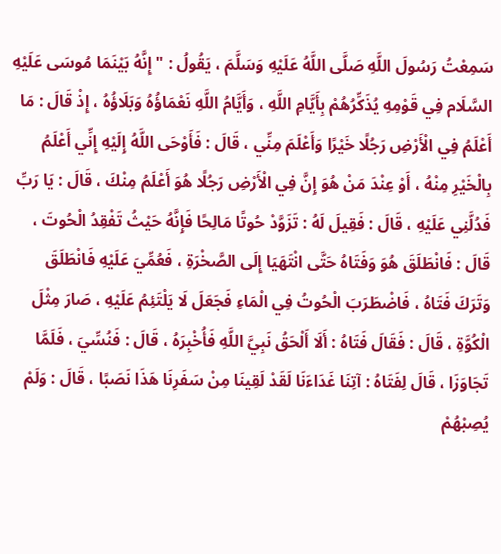سَمِعْتُ رَسُولَ اللَّهِ صَلَّى اللَّهُ عَلَيْهِ وَسَلَّمَ ، يَقُولُ : " إِنَّهُ بَيْنَمَا مُوسَى عَلَيْهِ السَّلَام فِي قَوْمِهِ يُذَكِّرُهُمْ بِأَيَّامِ اللَّهِ ، وَأَيَّامُ اللَّهِ نَعْمَاؤُهُ وَبَلَاؤُهُ ، إِذْ قَالَ : مَا أَعْلَمُ فِي الْأَرْضِ رَجُلًا خَيْرًا وَأَعْلَمَ مِنِّي ، قَالَ : فَأَوْحَى اللَّهُ إِلَيْهِ إِنِّي أَعْلَمُ بِالْخَيْرِ مِنْهُ ، أَوْ عِنْدَ مَنْ هُوَ إِنَّ فِي الْأَرْضِ رَجُلًا هُوَ أَعْلَمُ مِنْكَ ، قَالَ : يَا رَبِّ فَدُلَّنِي عَلَيْهِ ، قَالَ : فَقِيلَ لَهُ : تَزَوَّدْ حُوتًا مَالِحًا فَإِنَّهُ حَيْثُ تَفْقِدُ الْحُوتَ ، قَالَ : فَانْطَلَقَ هُوَ وَفَتَاهُ حَتَّى انْتَهَيَا إِلَى الصَّخْرَةِ ، فَعُمِّيَ عَلَيْهِ فَانْطَلَقَ وَتَرَكَ فَتَاهُ ، فَاضْطَرَبَ الْحُوتُ فِي الْمَاءِ فَجَعَلَ لَا يَلْتَئِمُ عَلَيْهِ ، صَارَ مِثْلَ الْكُوَّةِ ، قَالَ : فَقَالَ فَتَاهُ : أَلَا أَلْحَقُ نَبِيَّ اللَّهِ فَأُخْبِرَهُ ، قَالَ : فَنُسِّيَ ، فَلَمَّا تَجَاوَزَا ، قَالَ لِفَتَاهُ : آتِنَا غَدَاءَنَا لَقَدْ لَقِينَا مِنْ سَفَرِنَا هَذَا نَصَبًا ، قَالَ : وَلَمْ يُصِبْهُمْ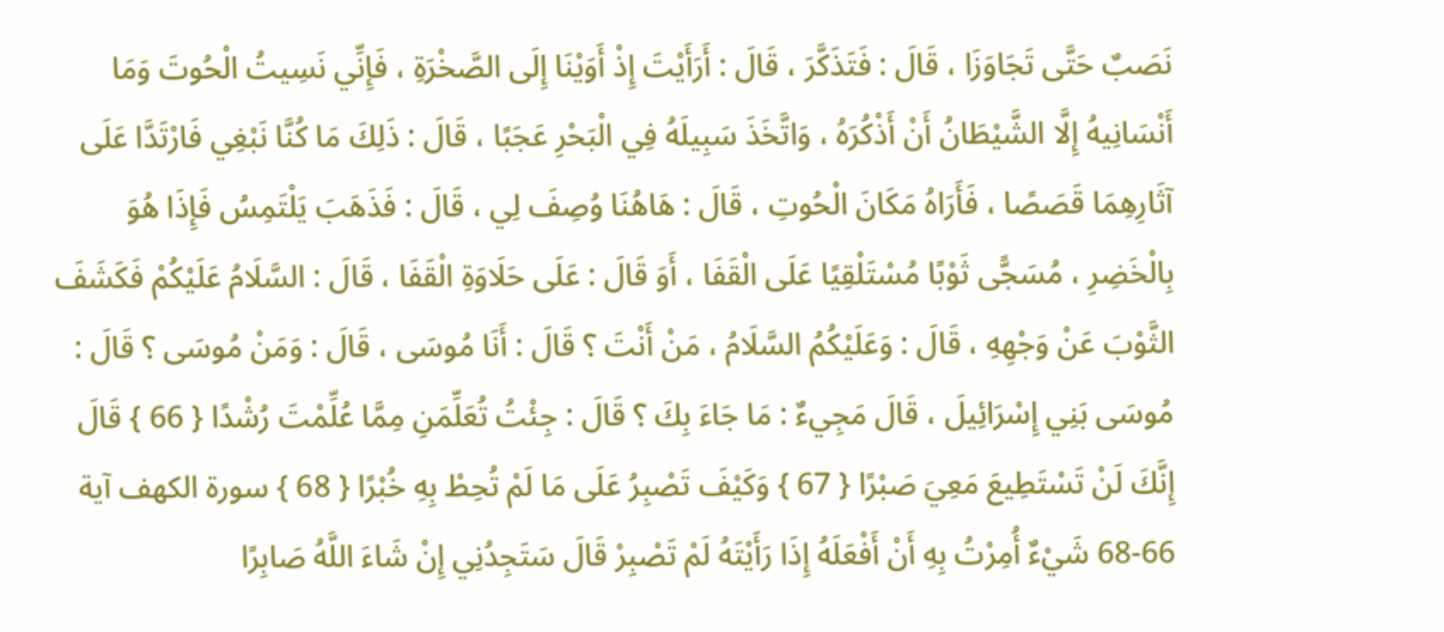نَصَبٌ حَتَّى تَجَاوَزَا ، قَالَ : فَتَذَكَّرَ ، قَالَ : أَرَأَيْتَ إِذْ أَوَيْنَا إِلَى الصَّخْرَةِ ، فَإِنِّي نَسِيتُ الْحُوتَ وَمَا أَنْسَانِيهُ إِلَّا الشَّيْطَانُ أَنْ أَذْكُرَهُ ، وَاتَّخَذَ سَبِيلَهُ فِي الْبَحْرِ عَجَبًا ، قَالَ : ذَلِكَ مَا كُنَّا نَبْغِي فَارْتَدَّا عَلَى آثَارِهِمَا قَصَصًا ، فَأَرَاهُ مَكَانَ الْحُوتِ ، قَالَ : هَاهُنَا وُصِفَ لِي ، قَالَ : فَذَهَبَ يَلْتَمِسُ فَإِذَا هُوَ بِالْخَضِرِ ، مُسَجًّى ثَوْبًا مُسْتَلْقِيًا عَلَى الْقَفَا ، أَوَ قَالَ : عَلَى حَلَاوَةِ الْقَفَا ، قَالَ : السَّلَامُ عَلَيْكُمْ فَكَشَفَ الثَّوْبَ عَنْ وَجْهِهِ ، قَالَ : وَعَلَيْكُمُ السَّلَامُ ، مَنْ أَنْتَ ؟ قَالَ : أَنَا مُوسَى ، قَالَ : وَمَنْ مُوسَى ؟ قَالَ : مُوسَى بَنِي إِسْرَائِيلَ ، قَالَ مَجِيءٌ : مَا جَاءَ بِكَ ؟ قَالَ : جِئْتُ تُعَلِّمَنِ مِمَّا عُلِّمْتَ رُشْدًا { 66 } قَالَ إِنَّكَ لَنْ تَسْتَطِيعَ مَعِيَ صَبْرًا { 67 } وَكَيْفَ تَصْبِرُ عَلَى مَا لَمْ تُحِطْ بِهِ خُبْرًا { 68 } سورة الكهف آية 66-68 شَيْءٌ أُمِرْتُ بِهِ أَنْ أَفْعَلَهُ إِذَا رَأَيْتَهُ لَمْ تَصْبِرْ قَالَ سَتَجِدُنِي إِنْ شَاءَ اللَّهُ صَابِرًا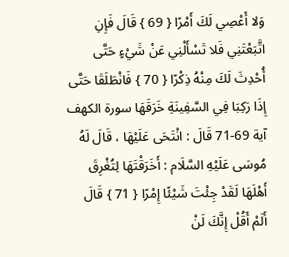وَلا أَعْصِي لَكَ أَمْرًا { 69 } قَالَ فَإِنِ اتَّبَعْتَنِي فَلا تَسْأَلْنِي عَنْ شَيْءٍ حَتَّى أُحْدِثَ لَكَ مِنْهُ ذِكْرًا { 70 } فَانْطَلَقَا حَتَّى إِذَا رَكِبَا فِي السَّفِينَةِ خَرَقَهَا سورة الكهف آية 69-71 قَالَ : انْتَحَى عَلَيْهَا ، قَالَ لَهُ مُوسَى عَلَيْهِ السَّلَام : أَخَرَقْتَهَا لِتُغْرِقَ أَهْلَهَا لَقَدْ جِئْتَ شَيْئًا إِمْرًا { 71 } قَالَ أَلَمْ أَقُلْ إِنَّكَ لَنْ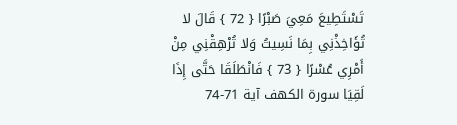تَسْتَطِيعَ مَعِيَ صَبْرًا { 72 } قَالَ لا تُؤَاخِذْنِي بِمَا نَسِيتُ وَلا تُرْهِقْنِي مِنْ أَمْرِي عُسْرًا { 73 } فَانْطَلَقَا حَتَّى إِذَا لَقِيَا سورة الكهف آية 71-74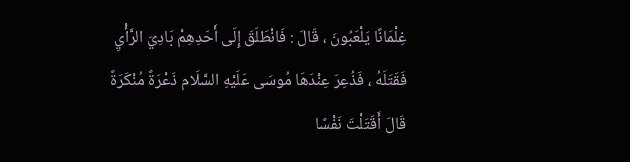غِلْمَانًا يَلْعَبُونَ ، قَالَ : فَانْطَلَقَ إِلَى أَحَدِهِمْ بَادِيَ الرَّأْيِ فَقَتَلَهُ ، فَذُعِرَ عِنْدَهَا مُوسَى عَلَيْهِ السَّلَام ذَعْرَةً مُنْكَرَةً قَالَ أَقَتَلْتَ نَفْسًا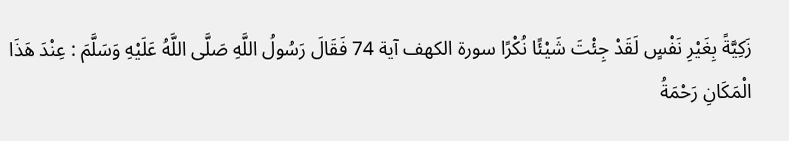زَكِيَّةً بِغَيْرِ نَفْسٍ لَقَدْ جِئْتَ شَيْئًا نُكْرًا سورة الكهف آية 74 فَقَالَ رَسُولُ اللَّهِ صَلَّى اللَّهُ عَلَيْهِ وَسَلَّمَ : عِنْدَ هَذَا الْمَكَانِ رَحْمَةُ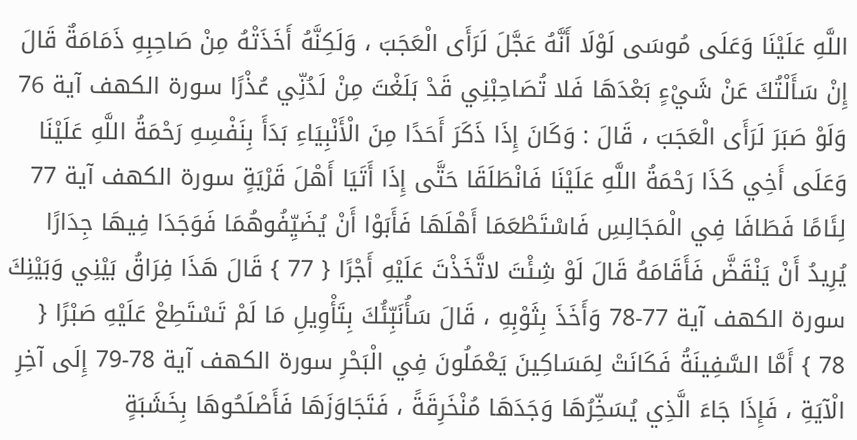اللَّهِ عَلَيْنَا وَعَلَى مُوسَى لَوْلَا أَنَّهُ عَجَّلَ لَرَأَى الْعَجَبَ ، وَلَكِنَّهُ أَخَذَتْهُ مِنْ صَاحِبِهِ ذَمَامَةٌ قَالَ إِنْ سَأَلْتُكَ عَنْ شَيْءٍ بَعْدَهَا فَلا تُصَاحِبْنِي قَدْ بَلَغْتَ مِنْ لَدُنِّي عُذْرًا سورة الكهف آية 76 وَلَوْ صَبَرَ لَرَأَى الْعَجَبَ ، قَالَ : وَكَانَ إِذَا ذَكَرَ أَحَدًا مِنَ الْأَنْبِيَاءِ بَدَأَ بِنَفْسِهِ رَحْمَةُ اللَّهِ عَلَيْنَا وَعَلَى أَخِي كَذَا رَحْمَةُ اللَّهِ عَلَيْنَا فَانْطَلَقَا حَتَّى إِذَا أَتَيَا أَهْلَ قَرْيَةٍ سورة الكهف آية 77 لِئَامًا فَطَافَا فِي الْمَجَالِسِ فَاسْتَطْعَمَا أَهْلَهَا فَأَبَوْا أَنْ يُضَيِّفُوهُمَا فَوَجَدَا فِيهَا جِدَارًا يُرِيدُ أَنْ يَنْقَضَّ فَأَقَامَهُ قَالَ لَوْ شِئْتَ لاتَّخَذْتَ عَلَيْهِ أَجْرًا { 77 } قَالَ هَذَا فِرَاقُ بَيْنِي وَبَيْنِكَ سورة الكهف آية 77-78 وَأَخَذَ بِثَوْبِهِ ، قَالَ سَأُنَبِّئُكَ بِتَأْوِيلِ مَا لَمْ تَسْتَطِعْ عَلَيْهِ صَبْرًا { 78 } أَمَّا السَّفِينَةُ فَكَانَتْ لِمَسَاكِينَ يَعْمَلُونَ فِي الْبَحْرِ سورة الكهف آية 78-79 إِلَى آخِرِ الْآيَةِ ، فَإِذَا جَاءَ الَّذِي يُسَخِّرُهَا وَجَدَهَا مُنْخَرِقَةً ، فَتَجَاوَزَهَا فَأَصْلَحُوهَا بِخَشَبَةٍ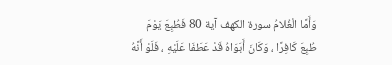وَأَمَّا الْغُلامُ سورة الكهف آية 80 فَطُبِعَ يَوْمَ طُبِعَ كَافِرًا ، وَكَانَ أَبَوَاهُ قَدْ عَطَفَا عَلَيْهِ ، فَلَوْ أَنَّهُ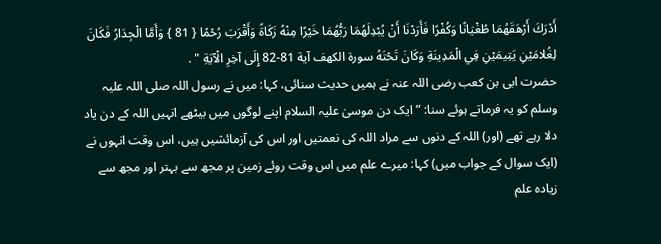أَدْرَكَ أَرْهَقَهُمَا طُغْيَانًا وَكُفْرًا فَأَرَدْنَا أَنْ يُبْدِلَهُمَا رَبُّهُمَا خَيْرًا مِنْهُ زَكَاةً وَأَقْرَبَ رُحْمًا { 81 } وَأَمَّا الْجِدَارُ فَكَانَ لِغُلامَيْنِ يَتِيمَيْنِ فِي الْمَدِينَةِ وَكَانَ تَحْتَهُ سورة الكهف آية 81-82 إِلَى آخِرِ الْآيَةِ " .
حضرت ابی بن کعب رضی اللہ عنہ نے ہمیں حدیث سنائی، کہا: میں نے رسول اللہ صلی اللہ علیہ وسلم کو یہ فرماتے ہوئے سنا: ”ایک دن موسیٰ علیہ السلام اپنے لوگوں میں بیٹھے انہیں اللہ کے دن یاد دلا رہے تھے (اور) اللہ کے دنوں سے مراد اللہ کی نعمتیں اور اس کی آزمائشیں ہیں، اس وقت انہوں نے (ایک سوال کے جواب میں) کہا: میرے علم میں اس وقت روئے زمین پر مجھ سے بہتر اور مجھ سے زیادہ علم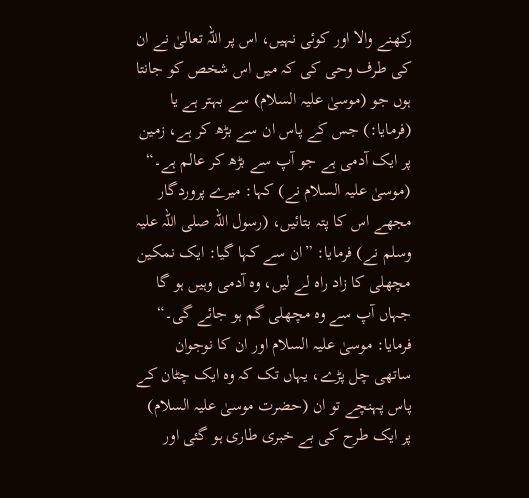رکھنے والا اور کوئی نہیں، اس پر اللہ تعالیٰ نے ان کی طرف وحی کی کہ میں اس شخص کو جانتا ہوں جو (موسیٰ علیہ السلام) سے بہتر ہے یا (فرمایا:) جس کے پاس ان سے بڑھ کر ہے، زمین پر ایک آدمی ہے جو آپ سے بڑھ کر عالم ہے۔“ (موسیٰ علیہ السلام نے) کہا: میرے پروردگار مجھے اس کا پتہ بتائیں، (رسول اللہ صلی اللہ علیہ وسلم نے) فرمایا: ”ان سے کہا گیا: ایک نمکین مچھلی کا زاد راہ لے لیں، وہ آدمی وہیں ہو گا جہاں آپ سے وہ مچھلی گم ہو جائے گی۔“ فرمایا: موسیٰ علیہ السلام اور ان کا نوجوان ساتھی چل پڑے، یہاں تک کہ وہ ایک چٹان کے پاس پہنچے تو ان (حضرت موسیٰ علیہ السلام) پر ایک طرح کی بے خبری طاری ہو گئی اور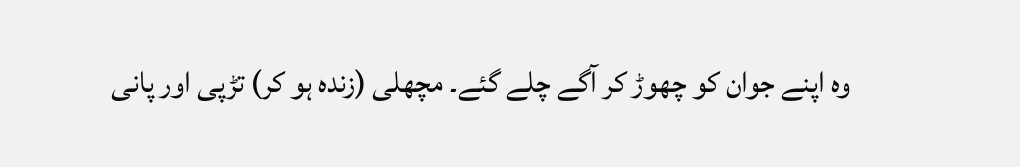وہ اپنے جوان کو چھوڑ کر آگے چلے گئے۔ مچھلی (زندہ ہو کر) تڑپی اور پانی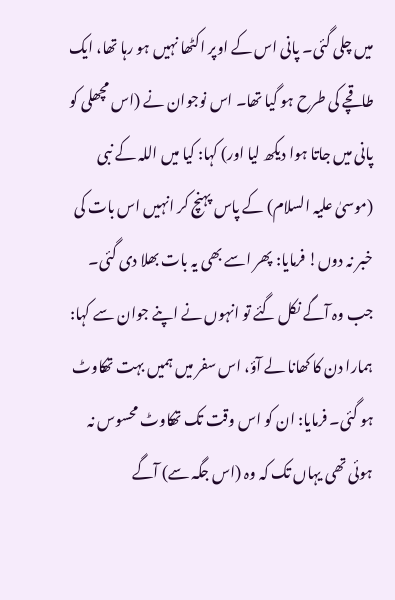میں چلی گئی۔ پانی اس کے اوپر اکٹھا نہیں ہو رہا تھا، ایک طاقچے کی طرح ہو گیا تھا۔ اس نوجوان نے (اس مچھلی کو پانی میں جاتا ہوا دیکھ لیا اور) کہا: کیا میں اللہ کے نبی (موسیٰ علیہ السلام) کے پاس پہنچ کر انہیں اس بات کی خبر نہ دوں! فرمایا: پھر اسے بھی یہ بات بھلا دی گئی۔ جب وہ آگے نکل گئے تو انہوں نے اپنے جوان سے کہا: ہمارا دن کا کھانا لے آؤ، اس سفر میں ہمیں بہت تھکاوٹ ہو گئی۔ فرمایا: ان کو اس وقت تک تھکاوٹ محسوس نہ ہوئی تھی یہاں تک کہ وہ (اس جگہ سے) آگے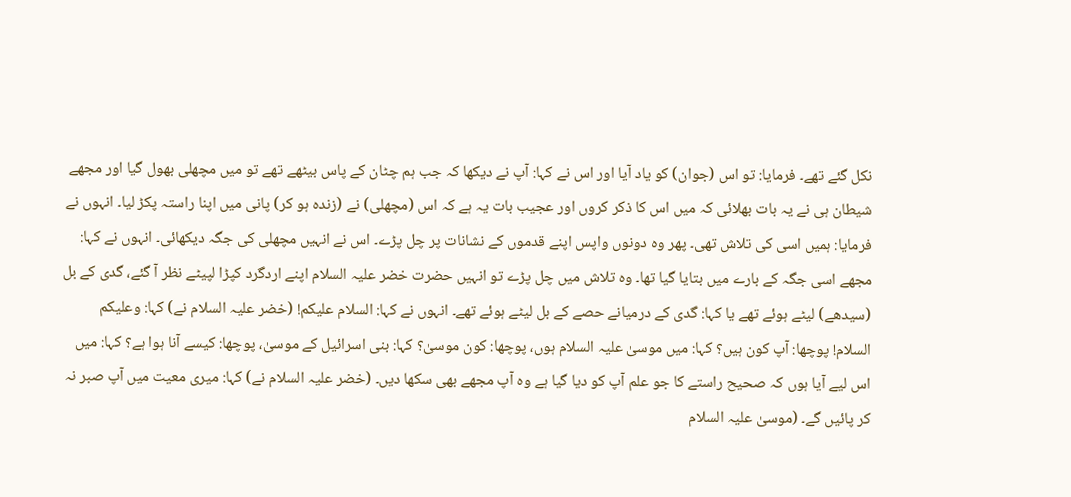نکل گئے تھے۔ فرمایا: تو اس (جوان) کو یاد آیا اور اس نے کہا: آپ نے دیکھا کہ جب ہم چٹان کے پاس بیٹھے تھے تو میں مچھلی بھول گیا اور مجھے شیطان ہی نے یہ بات بھلائی کہ میں اس کا ذکر کروں اور عجیب بات یہ ہے کہ اس (مچھلی) نے (زندہ ہو کر) پانی میں اپنا راستہ پکڑ لیا۔ انہوں نے فرمایا: ہمیں اسی کی تلاش تھی۔ پھر وہ دونوں واپس اپنے قدموں کے نشانات پر چل پڑے۔ اس نے انہیں مچھلی کی جگہ دیکھائی۔ انہوں نے کہا: مجھے اسی جگہ کے بارے میں بتایا گیا تھا۔ وہ تلاش میں چل پڑے تو انہیں حضرت خضر علیہ السلام اپنے اردگرد کپڑا لپیٹے نظر آ گئے، گدی کے بل (سیدھے) لیٹے ہوئے تھے یا کہا: گدی کے درمیانے حصے کے بل لیٹے ہوئے تھے۔ انہوں نے کہا: السلام علیکم! (خضر علیہ السلام نے) کہا: وعلیکم السلام! پوچھا: آپ کون ہیں؟ کہا: میں موسیٰ علیہ السلام ہوں، پوچھا: کون موسیٰ؟ کہا: بنی اسرائیل کے موسیٰ، پوچھا: کیسے آنا ہوا ہے؟ کہا: میں اس لیے آیا ہوں کہ صحیح راستے کا جو علم آپ کو دیا گیا ہے وہ آپ مجھے بھی سکھا دیں۔ (خضر علیہ السلام نے) کہا: میری معیت میں آپ صبر نہ کر پائیں گے۔ (موسیٰ علیہ السلام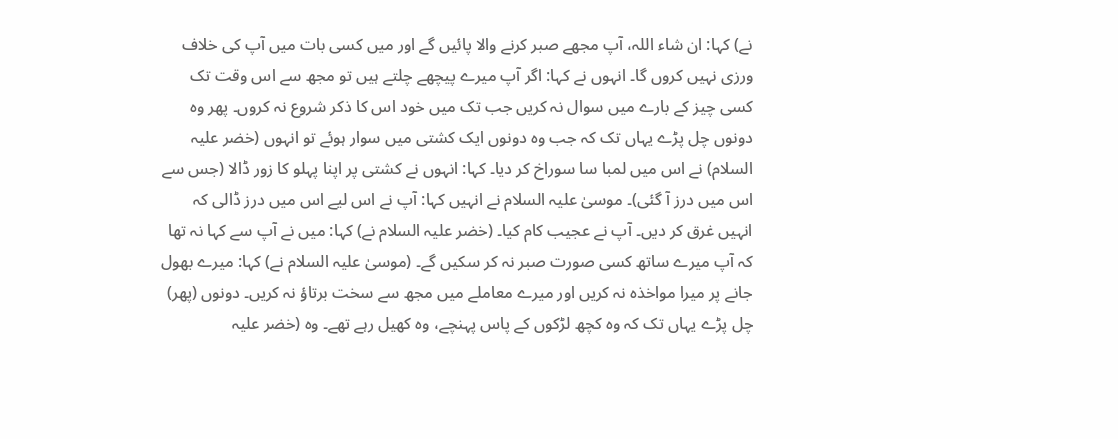نے) کہا: ان شاء اللہ، آپ مجھے صبر کرنے والا پائیں گے اور میں کسی بات میں آپ کی خلاف ورزی نہیں کروں گا۔ انہوں نے کہا: اگر آپ میرے پیچھے چلتے ہیں تو مجھ سے اس وقت تک کسی چیز کے بارے میں سوال نہ کریں جب تک میں خود اس کا ذکر شروع نہ کروں۔ پھر وہ دونوں چل پڑے یہاں تک کہ جب وہ دونوں ایک کشتی میں سوار ہوئے تو انہوں (خضر علیہ السلام) نے اس میں لمبا سا سوراخ کر دیا۔ کہا: انہوں نے کشتی پر اپنا پہلو کا زور ڈالا (جس سے اس میں درز آ گئی)۔ موسیٰ علیہ السلام نے انہیں کہا: آپ نے اس لیے اس میں درز ڈالی کہ انہیں غرق کر دیں۔ آپ نے عجیب کام کیا۔ (خضر علیہ السلام نے) کہا: میں نے آپ سے کہا نہ تھا کہ آپ میرے ساتھ کسی صورت صبر نہ کر سکیں گے۔ (موسیٰ علیہ السلام نے) کہا: میرے بھول جانے پر میرا مواخذہ نہ کریں اور میرے معاملے میں مجھ سے سخت برتاؤ نہ کریں۔ دونوں (پھر) چل پڑے یہاں تک کہ وہ کچھ لڑکوں کے پاس پہنچے، وہ کھیل رہے تھے۔ وہ (خضر علیہ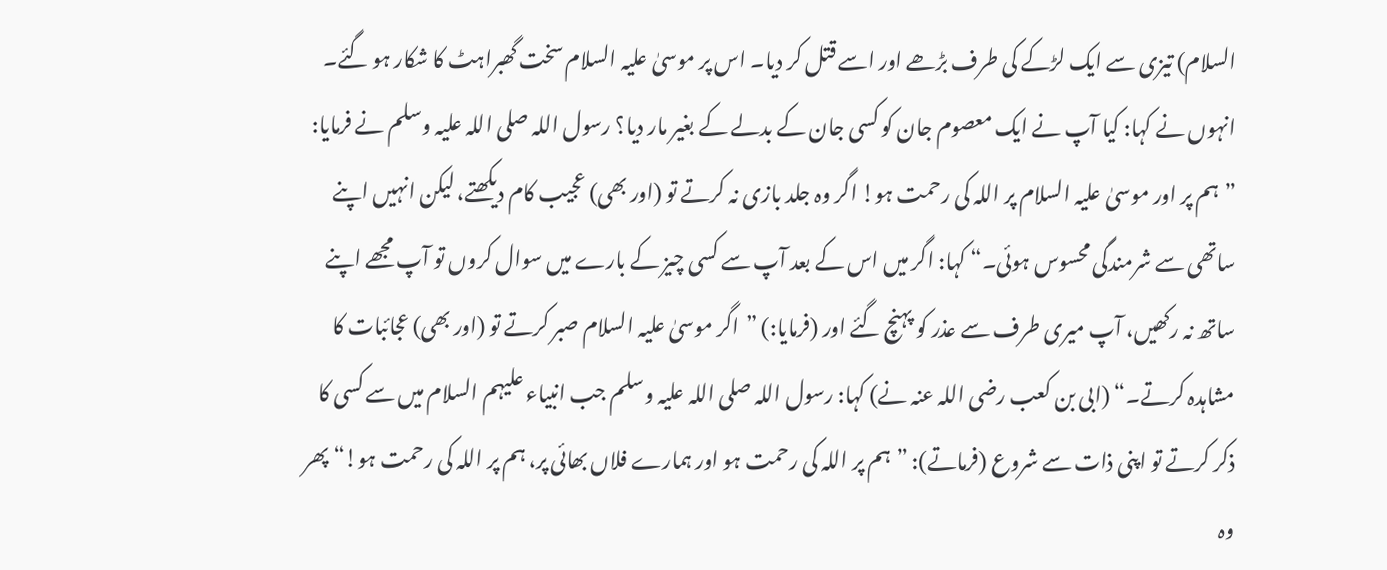السلام) تیزی سے ایک لڑکے کی طرف بڑھے اور اسے قتل کر دیا۔ اس پر موسیٰ علیہ السلام سخت گھبراہٹ کا شکار ہو گئے۔ انہوں نے کہا: کیا آپ نے ایک معصوم جان کو کسی جان کے بدلے کے بغیر مار دیا؟ رسول اللہ صلی اللہ علیہ وسلم نے فرمایا: ”ہم پر اور موسیٰ علیہ السلام پر اللہ کی رحمت ہو! اگر وہ جلد بازی نہ کرتے تو (اور بھی) عجیب کام دیکھتے، لیکن انہیں اپنے ساتھی سے شرمندگی محسوس ہوئی۔“ کہا: اگر میں اس کے بعد آپ سے کسی چیز کے بارے میں سوال کروں تو آپ مجھے اپنے ساتھ نہ رکھیں، آپ میری طرف سے عذر کو پہنچ گئے اور (فرمایا:) ”اگر موسیٰ علیہ السلام صبر کرتے تو (اور بھی) عجائبات کا مشاہدہ کرتے۔“ (ابی بن کعب رضی اللہ عنہ نے) کہا: رسول اللہ صلی اللہ علیہ وسلم جب انبیاء علیہم السلام میں سے کسی کا ذکر کرتے تو اپنی ذات سے شروع (فرماتے): ”ہم پر اللہ کی رحمت ہو اور ہمارے فلاں بھائی پر، ہم پر اللہ کی رحمت ہو!“ پھر وہ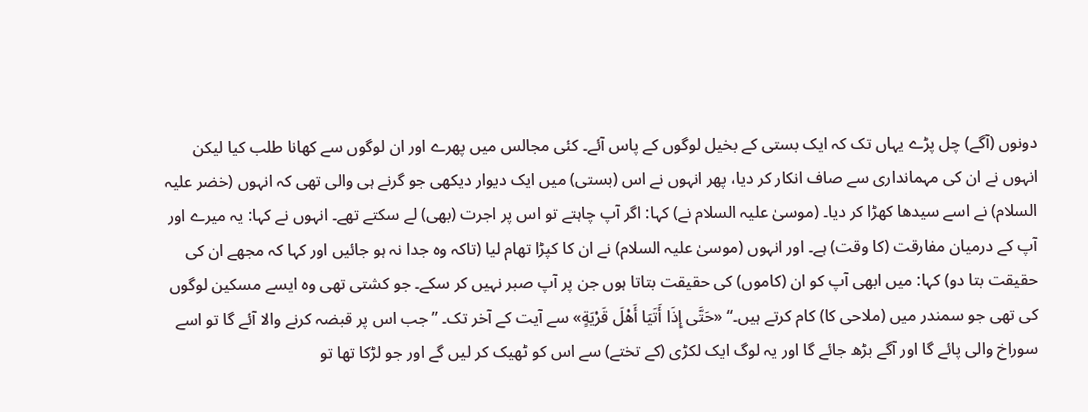دونوں (آگے) چل پڑے یہاں تک کہ ایک بستی کے بخیل لوگوں کے پاس آئے۔ کئی مجالس میں پھرے اور ان لوگوں سے کھانا طلب کیا لیکن انہوں نے ان کی مہمانداری سے صاف انکار کر دیا، پھر انہوں نے اس (بستی) میں ایک دیوار دیکھی جو گرنے ہی والی تھی کہ انہوں (خضر علیہ السلام) نے اسے سیدھا کھڑا کر دیا۔ (موسیٰ علیہ السلام نے) کہا: اگر آپ چاہتے تو اس پر اجرت (بھی) لے سکتے تھے۔ انہوں نے کہا: یہ میرے اور آپ کے درمیان مفارقت (کا وقت) ہے۔ اور انہوں (موسیٰ علیہ السلام) نے ان کا کپڑا تھام لیا (تاکہ وہ جدا نہ ہو جائیں اور کہا کہ مجھے ان کی حقیقت بتا دو) کہا: میں ابھی آپ کو ان (کاموں) کی حقیقت بتاتا ہوں جن پر آپ صبر نہیں کر سکے۔ جو کشتی تھی وہ ایسے مسکین لوگوں کی تھی جو سمندر میں (ملاحی کا) کام کرتے ہیں۔“ «حَتَّى إِذَا أَتَيَا أَهْلَ قَرْيَةٍ» سے آیت کے آخر تک۔ ”جب اس پر قبضہ کرنے والا آئے گا تو اسے سوراخ والی پائے گا اور آگے بڑھ جائے گا اور یہ لوگ ایک لکڑی (کے تختے) سے اس کو ٹھیک کر لیں گے اور جو لڑکا تھا تو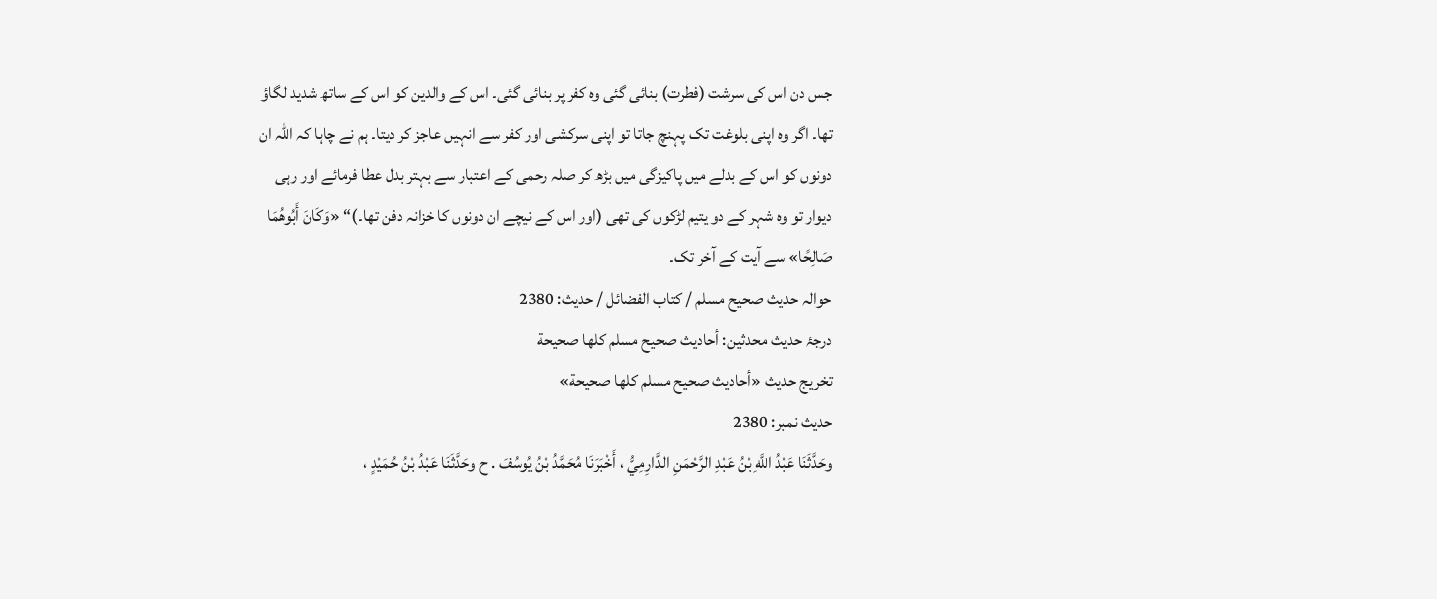جس دن اس کی سرشت (فطرت) بنائی گئی وہ کفر پر بنائی گئی۔ اس کے والدین کو اس کے ساتھ شدید لگاؤ تھا۔ اگر وہ اپنی بلوغت تک پہنچ جاتا تو اپنی سرکشی اور کفر سے انہیں عاجز کر دیتا۔ ہم نے چاہا کہ اللہ ان دونوں کو اس کے بدلے میں پاکیزگی میں بڑھ کر صلہ رحمی کے اعتبار سے بہتر بدل عطا فرمائے اور رہی دیوار تو وہ شہر کے دو یتیم لڑکوں کی تھی (اور اس کے نیچے ان دونوں کا خزانہ دفن تھا۔)“ «وَكَانَ أَبُوهُمَا صَالِحًا» سے آیت کے آخر تک۔
حوالہ حدیث صحيح مسلم / كتاب الفضائل / حدیث: 2380
درجۂ حدیث محدثین: أحاديث صحيح مسلم كلها صحيحة
تخریج حدیث «أحاديث صحيح مسلم كلها صحيحة»
حدیث نمبر: 2380
وحَدَّثَنَا عَبْدُ اللَّهِ بْنُ عَبْدِ الرَّحْمَنِ الدَّارِمِيُّ ، أَخْبَرَنَا مُحَمَّدُ بْنُ يُوسُفَ . ح وحَدَّثَنَا عَبْدُ بْنُ حُمَيْدٍ ،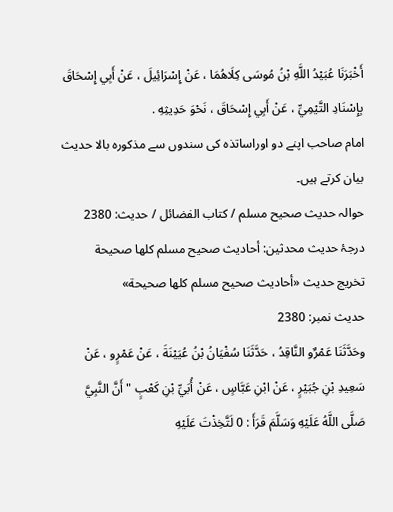أَخْبَرَنَا عُبَيْدُ اللَّهِ بْنُ مُوسَى كِلَاهُمَا ، عَنْ إِسْرَائِيلَ ، عَنْ أَبِي إِسْحَاقَ بِإِسْنَادِ التَّيْمِيِّ ، عَنْ أَبِي إِسْحَاقَ ، نَحْوَ حَدِيثِهِ .
امام صاحب اپنے دو اوراساتذہ کی سندوں سے مذکورہ بالا حدیث بیان کرتے ہیں۔
حوالہ حدیث صحيح مسلم / كتاب الفضائل / حدیث: 2380
درجۂ حدیث محدثین: أحاديث صحيح مسلم كلها صحيحة
تخریج حدیث «أحاديث صحيح مسلم كلها صحيحة»
حدیث نمبر: 2380
وحَدَّثَنَا عَمْرٌو النَّاقِدُ ، حَدَّثَنَا سُفْيَانُ بْنُ عُيَيْنَةَ ، عَنْ عَمْرٍو ، عَنْ سَعِيدِ بْنِ جُبَيْرٍ ، عَنْ ابْنِ عَبَّاسٍ ، عَنْ أُبَيِّ بْنِ كَعْبٍ " أَنَّ النَّبِيَّ صَلَّى اللَّهُ عَلَيْهِ وَسَلَّمَ قَرَأَ : 0 لَتَّخِذْتَ عَلَيْهِ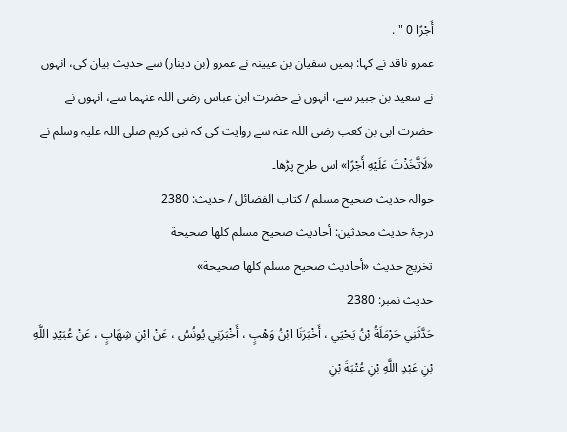أَجْرًا 0 " .
عمرو ناقد نے کہا: ہمیں سفیان بن عیینہ نے عمرو (بن دینار) سے حدیث بیان کی، انہوں نے سعید بن جبیر سے، انہوں نے حضرت ابن عباس رضی اللہ عنہما سے، انہوں نے حضرت ابی بن کعب رضی اللہ عنہ سے روایت کی کہ نبی کریم صلی اللہ علیہ وسلم نے «لَاتَّخَذْتَ عَلَيْهِ أَجْرًا» اس طرح پڑھا۔
حوالہ حدیث صحيح مسلم / كتاب الفضائل / حدیث: 2380
درجۂ حدیث محدثین: أحاديث صحيح مسلم كلها صحيحة
تخریج حدیث «أحاديث صحيح مسلم كلها صحيحة»
حدیث نمبر: 2380
حَدَّثَنِي حَرْمَلَةُ بْنُ يَحْيَي ، أَخْبَرَنَا ابْنُ وَهْبٍ ، أَخْبَرَنِي يُونُسُ ، عَنْ ابْنِ شِهَابٍ ، عَنْ عُبَيْدِ اللَّهِ بْنِ عَبْدِ اللَّهِ بْنِ عُتْبَةَ بْنِ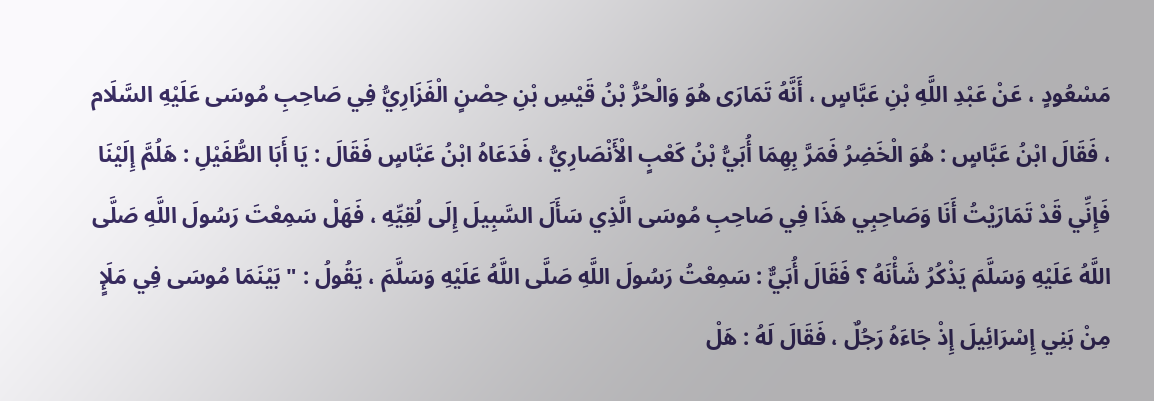مَسْعُودٍ ، عَنْ عَبْدِ اللَّهِ بْنِ عَبَّاسٍ ، أَنَّهُ تَمَارَى هُوَ وَالْحُرُّ بْنُ قَيْسِ بْنِ حِصْنٍ الْفَزَارِيُّ فِي صَاحِبِ مُوسَى عَلَيْهِ السَّلَام ، فَقَالَ ابْنُ عَبَّاسٍ : هُوَ الْخَضِرُ فَمَرَّ بِهِمَا أُبَيُّ بْنُ كَعْبٍ الْأَنْصَارِيُّ ، فَدَعَاهُ ابْنُ عَبَّاسٍ فَقَالَ : يَا أَبَا الطُّفَيْلِ : هَلُمَّ إِلَيْنَا فَإِنِّي قَدْ تَمَارَيْتُ أَنَا وَصَاحِبِي هَذَا فِي صَاحِبِ مُوسَى الَّذِي سَأَلَ السَّبِيلَ إِلَى لُقِيِّهِ ، فَهَلْ سَمِعْتَ رَسُولَ اللَّهِ صَلَّى اللَّهُ عَلَيْهِ وَسَلَّمَ يَذْكُرُ شَأْنَهُ ؟ فَقَالَ أُبَيٌّ : سَمِعْتُ رَسُولَ اللَّهِ صَلَّى اللَّهُ عَلَيْهِ وَسَلَّمَ ، يَقُولُ : " بَيْنَمَا مُوسَى فِي مَلَإٍ مِنْ بَنِي إِسْرَائِيلَ إِذْ جَاءَهُ رَجُلٌ ، فَقَالَ لَهُ : هَلْ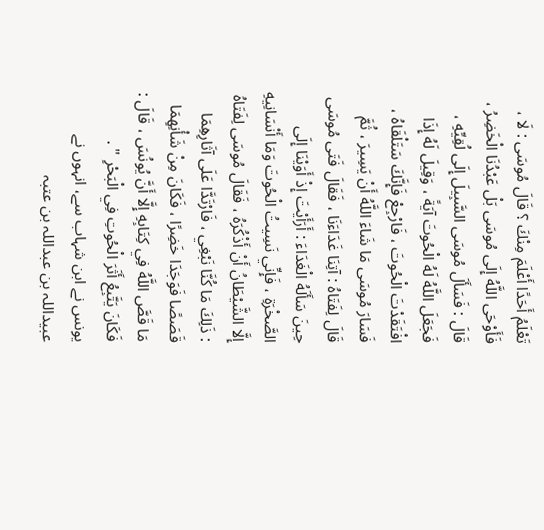تَعْلَمُ أَحَدًا أَعْلَمَ مِنْكَ ؟ قَالَ مُوسَى : لَا ، فَأَوْحَى اللَّهُ إِلَى مُوسَى بَلْ عَبْدُنَا الْخَضِرُ ، قَالَ : فَسَأَلَ مُوسَى السَّبِيلَ إِلَى لُقِيِّهِ ، فَجَعَلَ اللَّهُ لَهُ الْحُوتَ آيَةً ، وَقِيلَ لَهُ إِذَا افْتَقَدْتَ الْحُوتَ ، فَارْجِعْ فَإِنَّكَ سَتَلْقَاهُ ، فَسَارَ مُوسَى مَا شَاءَ اللَّهُ أَنْ يَسِيرَ ، ثُمَّ قَالَ لِفَتَاهُ : آتِنَا غَدَاءَنَا ، فَقَالَ فَتَى مُوسَى حِينَ سَأَلَهُ الْغَدَاءَ : أَرَأَيْتَ إِذْ أَوَيْنَا إِلَى الصَّخْرَةِ ، فَإِنِّي نَسِيتُ الْحُوتَ وَمَا أَنْسَانِيهِ إِلَّا الشَّيْطَانُ أَنْ أَذْكُرَهُ ، فَقَالَ مُوسَى لِفَتَاهُ : ذَلِكَ مَا كُنَّا نَبْغِي ، فَارْتَدَّا عَلَى آثَارِهِمَا قَصَصًا فَوَجَدَا خَضِرًا ، فَكَانَ مِنْ شَأْنِهِمَا مَا قَصَّ اللَّهُ فِي كِتَابِهِ إِلَّا أَنَّ يُونُسَ ، قَالَ : فَكَانَ يَتَّبِعُ أَثَرَ الْحُوتِ فِي الْبَحْرِ " .
یونس نے ابن شہاب سے، انہوں نے عبیداللہ بن عبداللہ بن عتبہ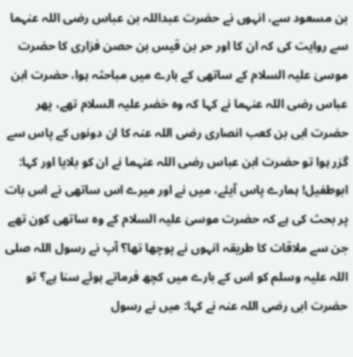بن مسعود سے، انہوں نے حضرت عبداللہ بن عباس رضی اللہ عنہما سے روایت کی کہ ان کا اور حر بن قیس بن حصن فزاری کا حضرت موسیٰ علیہ السلام کے ساتھی کے بارے میں مباحثہ ہوا، حضرت ابن عباس رضی اللہ عنہما نے کہا کہ وہ خضر علیہ السلام تھے، پھر حضرت ابی بن کعب انصاری رضی اللہ عنہ کا ان دونوں کے پاس سے گزر ہوا تو حضرت ابن عباس رضی اللہ عنہما نے ان کو بلایا اور کہا: ابوطفیل! ہمارے پاس آیئے، میں نے اور میرے اس ساتھی نے اس بات پر بحث کی ہے کہ حضرت موسیٰ علیہ السلام کے وہ ساتھی کون تھے جن سے ملاقات کا طریقہ انہوں نے پوچھا تھا؟ آپ نے رسول اللہ صلی اللہ علیہ وسلم کو اس کے بارے میں کچھ فرماتے ہوئے سنا ہے؟ تو حضرت ابی رضی اللہ عنہ نے کہا: میں نے رسول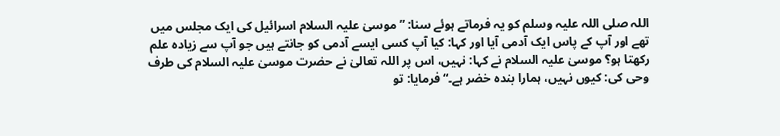اللہ صلی اللہ علیہ وسلم کو یہ فرماتے ہوئے سنا: ”موسیٰ علیہ السلام اسرائیل کی ایک مجلس میں تھے اور آپ کے پاس ایک آدمی آیا اور کہا: کیا آپ کسی ایسے آدمی کو جانتے ہیں جو آپ سے زیادہ علم رکھتا ہو؟ موسیٰ علیہ السلام نے کہا: نہیں، اس پر اللہ تعالیٰ نے حضرت موسیٰ علیہ السلام کی طرف وحی کی: کیوں نہیں، ہمارا بندہ خضر ہے۔“ فرمایا: تو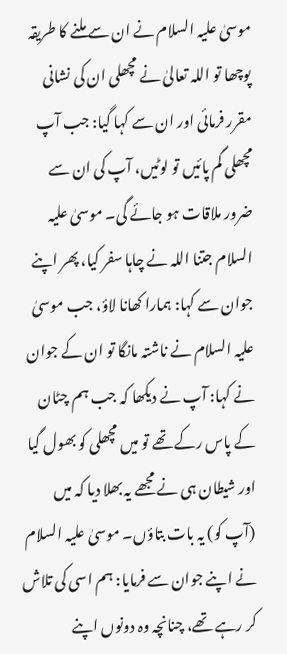موسیٰ علیہ السلام نے ان سے ملنے کا طریقہ پوچھا تو اللہ تعالیٰ نے مچھلی ان کی نشانی مقرر فرمائی اور ان سے کہا گیا: جب آپ مچھلی گم پائیں تو لوٹیں، آپ کی ان سے ضرور ملاقات ہو جائے گی۔ موسیٰ علیہ السلام جتنا اللہ نے چاہا سفر کیا، پھر اپنے جوان سے کہا: ہمارا کھانا لاؤ، جب موسیٰ علیہ السلام نے ناشتہ مانگا تو ان کے جوان نے کہا: آپ نے دیکھا کہ جب ہم چٹان کے پاس رکے تھے تو میں مچھلی کو بھول گیا اور شیطان ہی نے مجھے یہ بھلا دیا کہ میں (آپ کو) یہ بات بتاؤں۔ موسیٰ علیہ السلام نے اپنے جوان سے فرمایا: ہم اسی کی تلاش کر رہے تھے، چنانچہ وہ دونوں اپنے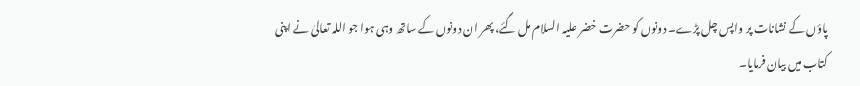پاؤں کے نشانات پر واپس چل پڑے۔ دونوں کو حضرت خضر علیہ السلام مل گئے، پھر ان دونوں کے ساتھ وہی ہوا جو اللہ تعالیٰ نے اپنی کتاب میں بیان فرمایا۔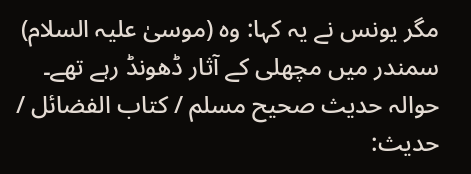مگر یونس نے یہ کہا: وہ (موسیٰ علیہ السلام) سمندر میں مچھلی کے آثار ڈھونڈ رہے تھے۔
حوالہ حدیث صحيح مسلم / كتاب الفضائل / حدیث: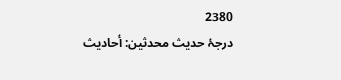2380
درجۂ حدیث محدثین: أحاديث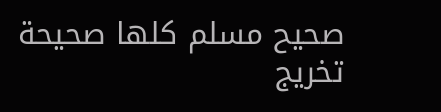صحيح مسلم كلها صحيحة
تخریج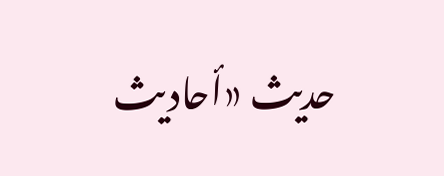حدیث «أحاديث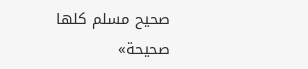صحيح مسلم كلها صحيحة»